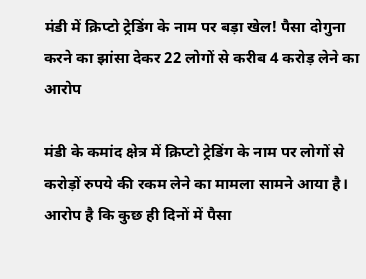मंडी में क्रिप्टो ट्रेडिंग के नाम पर बड़ा खेल! पैसा दोगुना करने का झांसा देकर 22 लोगों से करीब 4 करोड़ लेने का आरोप

मंडी के कमांद क्षेत्र में क्रिप्टो ट्रेडिंग के नाम पर लोगों से करोड़ों रुपये की रकम लेने का मामला सामने आया है। आरोप है कि कुछ ही दिनों में पैसा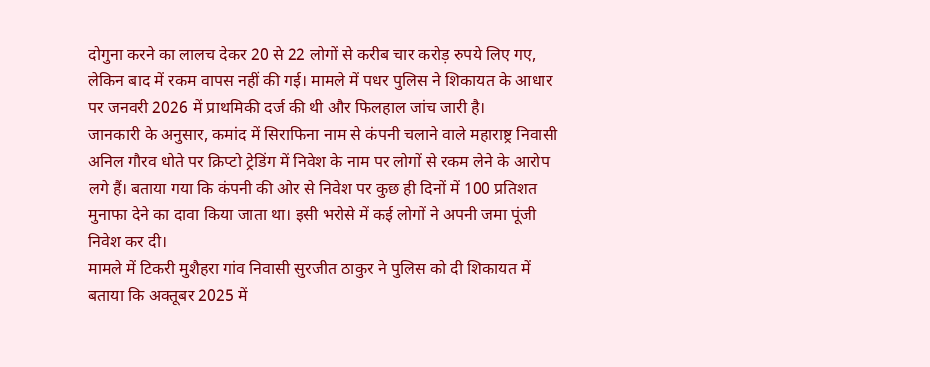दोगुना करने का लालच देकर 20 से 22 लोगों से करीब चार करोड़ रुपये लिए गए, लेकिन बाद में रकम वापस नहीं की गई। मामले में पधर पुलिस ने शिकायत के आधार पर जनवरी 2026 में प्राथमिकी दर्ज की थी और फिलहाल जांच जारी है।
जानकारी के अनुसार, कमांद में सिराफिना नाम से कंपनी चलाने वाले महाराष्ट्र निवासी अनिल गौरव धोते पर क्रिप्टो ट्रेडिंग में निवेश के नाम पर लोगों से रकम लेने के आरोप लगे हैं। बताया गया कि कंपनी की ओर से निवेश पर कुछ ही दिनों में 100 प्रतिशत मुनाफा देने का दावा किया जाता था। इसी भरोसे में कई लोगों ने अपनी जमा पूंजी निवेश कर दी।
मामले में टिकरी मुशैहरा गांव निवासी सुरजीत ठाकुर ने पुलिस को दी शिकायत में बताया कि अक्तूबर 2025 में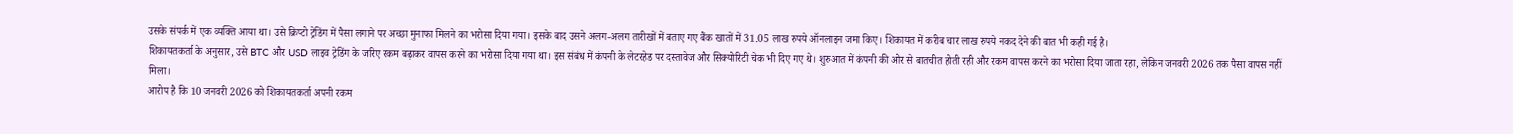उसके संपर्क में एक व्यक्ति आया था। उसे क्रिप्टो ट्रेडिंग में पैसा लगाने पर अच्छा मुनाफा मिलने का भरोसा दिया गया। इसके बाद उसने अलग-अलग तारीखों में बताए गए बैंक खातों में 31.05 लाख रुपये ऑनलाइन जमा किए। शिकायत में करीब चार लाख रुपये नकद देने की बात भी कही गई है।
शिकायतकर्ता के अनुसार, उसे BTC और USD लाइव ट्रेडिंग के जरिए रकम बढ़ाकर वापस करने का भरोसा दिया गया था। इस संबंध में कंपनी के लेटरहेड पर दस्तावेज और सिक्योरिटी चेक भी दिए गए थे। शुरुआत में कंपनी की ओर से बातचीत होती रही और रकम वापस करने का भरोसा दिया जाता रहा, लेकिन जनवरी 2026 तक पैसा वापस नहीं मिला।
आरोप है कि 10 जनवरी 2026 को शिकायतकर्ता अपनी रकम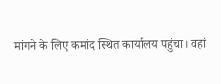मांगने के लिए कमांद स्थित कार्यालय पहुंचा। वहां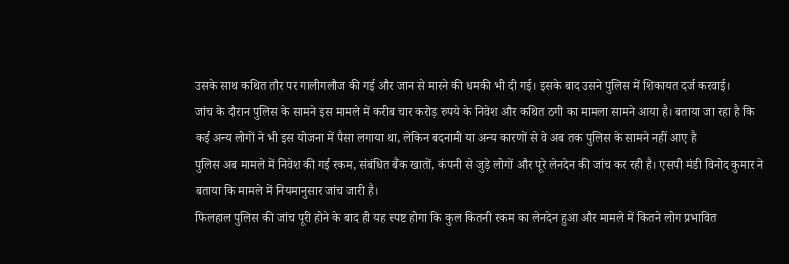उसके साथ कथित तौर पर गालीगलौज की गई और जान से मारने की धमकी भी दी गई। इसके बाद उसने पुलिस में शिकायत दर्ज करवाई।
जांच के दौरान पुलिस के सामने इस मामले में करीब चार करोड़ रुपये के निवेश और कथित ठगी का मामला सामने आया है। बताया जा रहा है कि कई अन्य लोगों ने भी इस योजना में पैसा लगाया था, लेकिन बदनामी या अन्य कारणों से वे अब तक पुलिस के सामने नहीं आए है
पुलिस अब मामले में निवेश की गई रकम, संबंधित बैंक खातों, कंपनी से जुड़े लोगों और पूरे लेनदेन की जांच कर रही है। एसपी मंडी विनोद कुमार ने बताया कि मामले में नियमानुसार जांच जारी है।
फिलहाल पुलिस की जांच पूरी होने के बाद ही यह स्पष्ट होगा कि कुल कितनी रकम का लेनदेन हुआ और मामले में कितने लोग प्रभावित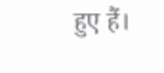हुए हैं।